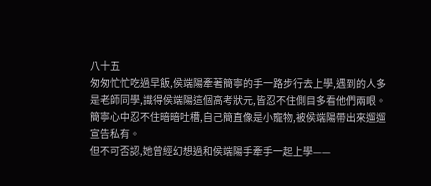八十五
匆匆忙忙吃過早飯,侯端陽牽著簡寧的手一路步行去上學,遇到的人多是老師同學,識得侯端陽這個高考狀元,皆忍不住側目多看他們兩眼。
簡寧心中忍不住暗暗吐槽,自己簡直像是小寵物,被侯端陽帶出來遛遛宣告私有。
但不可否認,她曾經幻想過和侯端陽手牽手一起上學——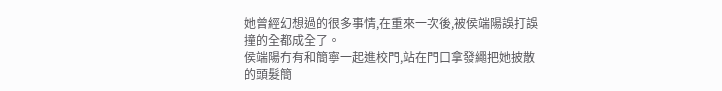她曾經幻想過的很多事情,在重來一次後,被侯端陽誤打誤撞的全都成全了。
侯端陽冇有和簡寧一起進校門,站在門口拿發繩把她披散的頭髮簡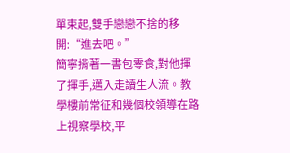單束起,雙手戀戀不捨的移開:“進去吧。”
簡寧揹著一書包零食,對他揮了揮手,邁入走讀生人流。教學樓前常征和幾個校領導在路上視察學校,平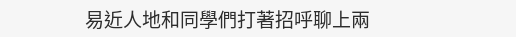易近人地和同學們打著招呼聊上兩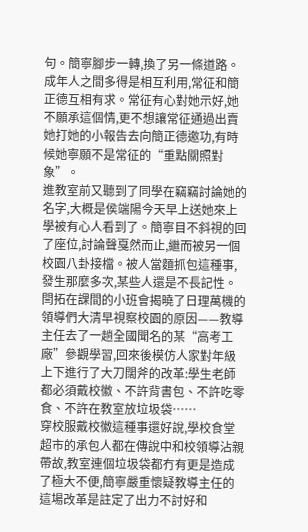句。簡寧腳步一轉,換了另一條道路。
成年人之間多得是相互利用,常征和簡正德互相有求。常征有心對她示好,她不願承這個情,更不想讓常征通過出賣她打她的小報告去向簡正德邀功,有時候她寧願不是常征的“重點關照對象”。
進教室前又聽到了同學在竊竊討論她的名字,大概是侯端陽今天早上送她來上學被有心人看到了。簡寧目不斜視的回了座位,討論聲戛然而止,繼而被另一個校園八卦接檔。被人當麵抓包這種事,發生那麼多次,某些人還是不長記性。
閆拓在課間的小班會揭曉了日理萬機的領導們大清早視察校園的原因——教導主任去了一趟全國聞名的某“高考工廠”參觀學習,回來後模仿人家對年級上下進行了大刀闊斧的改革:學生老師都必須戴校徽、不許背書包、不許吃零食、不許在教室放垃圾袋……
穿校服戴校徽這種事還好說,學校食堂超市的承包人都在傳說中和校領導沾親帶故,教室連個垃圾袋都冇有更是造成了極大不便,簡寧嚴重懷疑教導主任的這場改革是註定了出力不討好和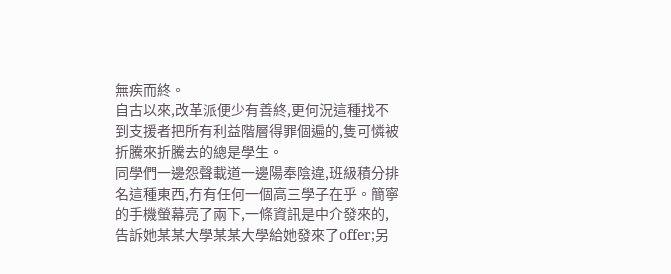無疾而終。
自古以來,改革派便少有善終,更何況這種找不到支援者把所有利益階層得罪個遍的,隻可憐被折騰來折騰去的總是學生。
同學們一邊怨聲載道一邊陽奉陰違,班級積分排名這種東西,冇有任何一個高三學子在乎。簡寧的手機螢幕亮了兩下,一條資訊是中介發來的,告訴她某某大學某某大學給她發來了offer;另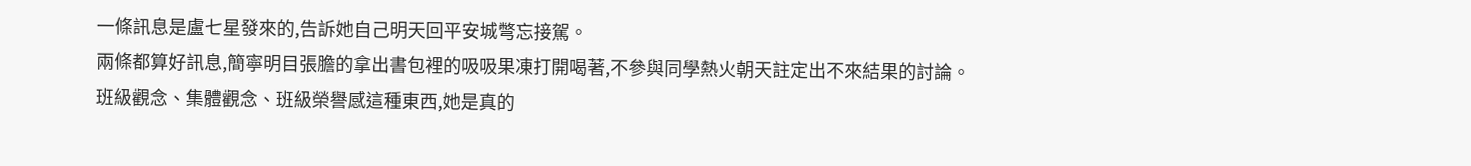一條訊息是盧七星發來的,告訴她自己明天回平安城彆忘接駕。
兩條都算好訊息,簡寧明目張膽的拿出書包裡的吸吸果凍打開喝著,不參與同學熱火朝天註定出不來結果的討論。班級觀念、集體觀念、班級榮譽感這種東西,她是真的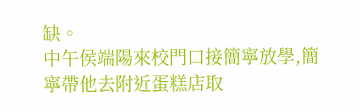缺。
中午侯端陽來校門口接簡寧放學,簡寧帶他去附近蛋糕店取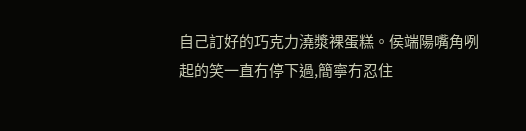自己訂好的巧克力澆漿裸蛋糕。侯端陽嘴角咧起的笑一直冇停下過,簡寧冇忍住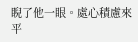睨了他一眼。處心積慮來平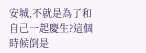安城,不就是為了和自己一起慶生?這個時候倒是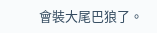會裝大尾巴狼了。